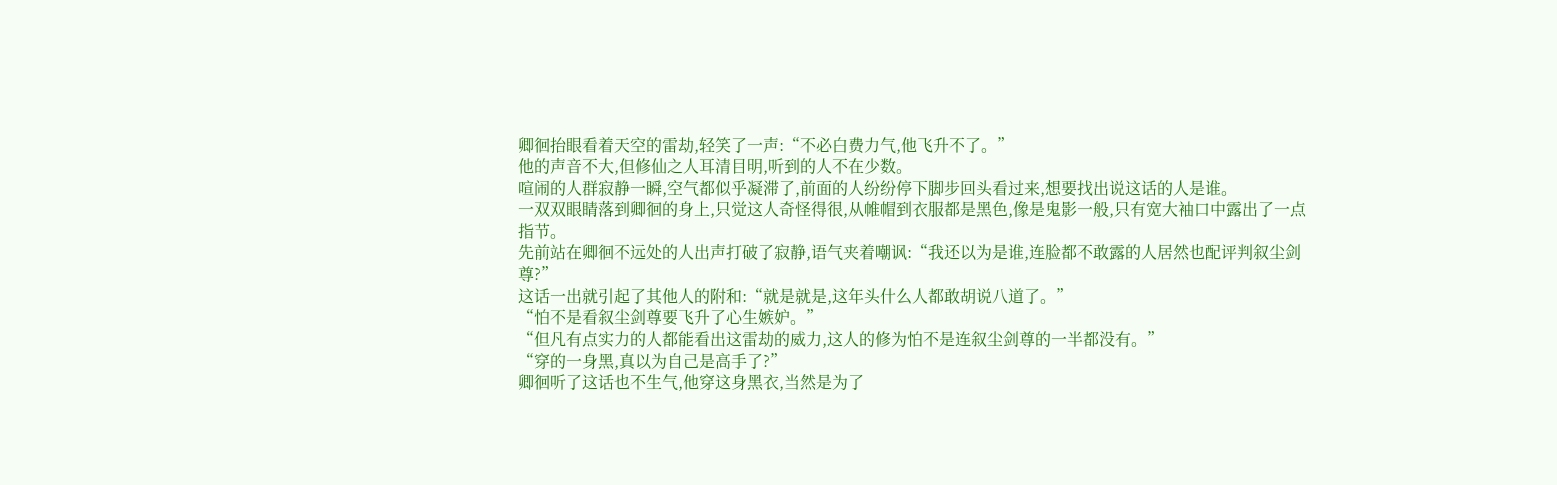卿徊抬眼看着天空的雷劫,轻笑了一声:“不必白费力气,他飞升不了。”
他的声音不大,但修仙之人耳清目明,听到的人不在少数。
喧闹的人群寂静一瞬,空气都似乎凝滞了,前面的人纷纷停下脚步回头看过来,想要找出说这话的人是谁。
一双双眼睛落到卿徊的身上,只觉这人奇怪得很,从帷帽到衣服都是黑色,像是鬼影一般,只有宽大袖口中露出了一点指节。
先前站在卿徊不远处的人出声打破了寂静,语气夹着嘲讽:“我还以为是谁,连脸都不敢露的人居然也配评判叙尘剑尊?”
这话一出就引起了其他人的附和:“就是就是,这年头什么人都敢胡说八道了。”
“怕不是看叙尘剑尊要飞升了心生嫉妒。”
“但凡有点实力的人都能看出这雷劫的威力,这人的修为怕不是连叙尘剑尊的一半都没有。”
“穿的一身黑,真以为自己是高手了?”
卿徊听了这话也不生气,他穿这身黑衣,当然是为了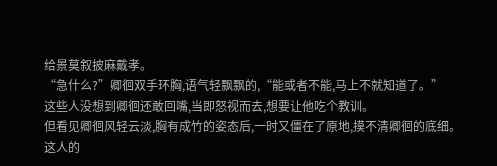给景莫叙披麻戴孝。
“急什么?”卿徊双手环胸,语气轻飘飘的,“能或者不能,马上不就知道了。”
这些人没想到卿徊还敢回嘴,当即怒视而去,想要让他吃个教训。
但看见卿徊风轻云淡,胸有成竹的姿态后,一时又僵在了原地,摸不清卿徊的底细。
这人的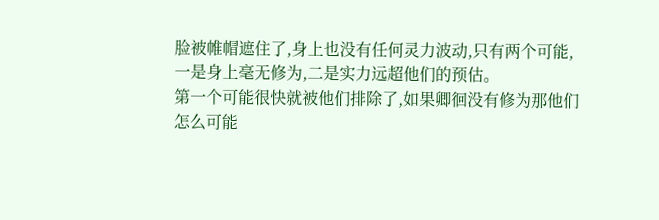脸被帷帽遮住了,身上也没有任何灵力波动,只有两个可能,一是身上毫无修为,二是实力远超他们的预估。
第一个可能很快就被他们排除了,如果卿徊没有修为那他们怎么可能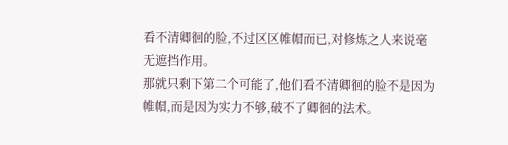看不清卿徊的脸,不过区区帷帽而已,对修炼之人来说毫无遮挡作用。
那就只剩下第二个可能了,他们看不清卿徊的脸不是因为帷帽,而是因为实力不够,破不了卿徊的法术。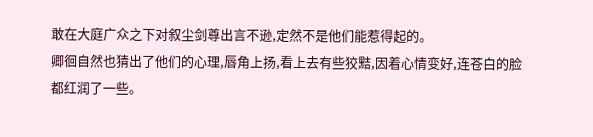敢在大庭广众之下对叙尘剑尊出言不逊,定然不是他们能惹得起的。
卿徊自然也猜出了他们的心理,唇角上扬,看上去有些狡黠,因着心情变好,连苍白的脸都红润了一些。